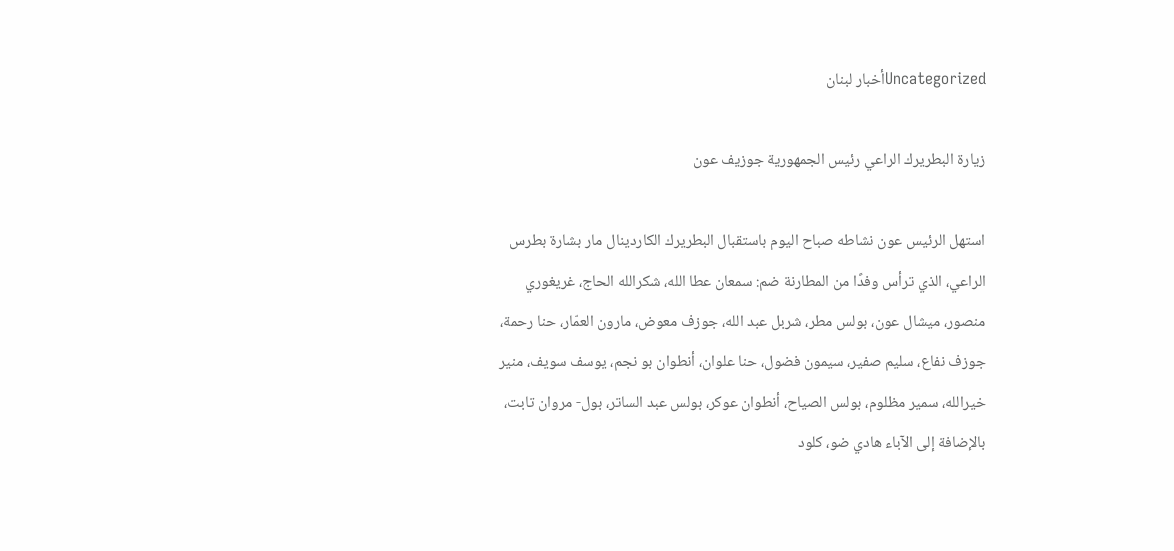Uncategorizedأخبار لبنان

زيارة البطريرك الراعي رئيس الجمهورية جوزيف عون

استهل الرئيس عون نشاطه صباح اليوم باستقبال البطريرك الكاردينال مار بشارة بطرس الراعي، الذي ترأس وفدًا من المطارنة ضم: سمعان عطا الله، شكرالله الحاج، غريغوري منصور، ميشال عون، بولس مطر، شربل عبد الله، جوزف معوض، مارون العمّار، حنا رحمة، جوزف نفاع، سليم صفير، سيمون فضول، حنا علوان، أنطوان بو نجم، يوسف سويف، منير خيرالله، سمير مظلوم، بولس الصياح، أنطوان عوكر، بولس عبد الساتر، بول- مروان تابت، بالإضافة إلى الآباء هادي ضو، كلود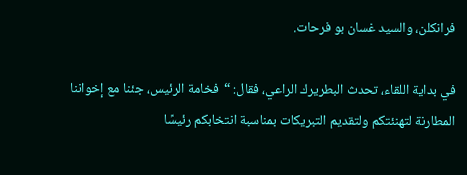فرانكلن، والسيد غسان بو فرحات.

في بداية اللقاء، تحدث البطريرك الراعي، فقال: “فخامة الرئيس، جئنا مع إخواننا المطارنة لتهنئتكم ولتقديم التبريكات بمناسبة انتخابكم رئيسًا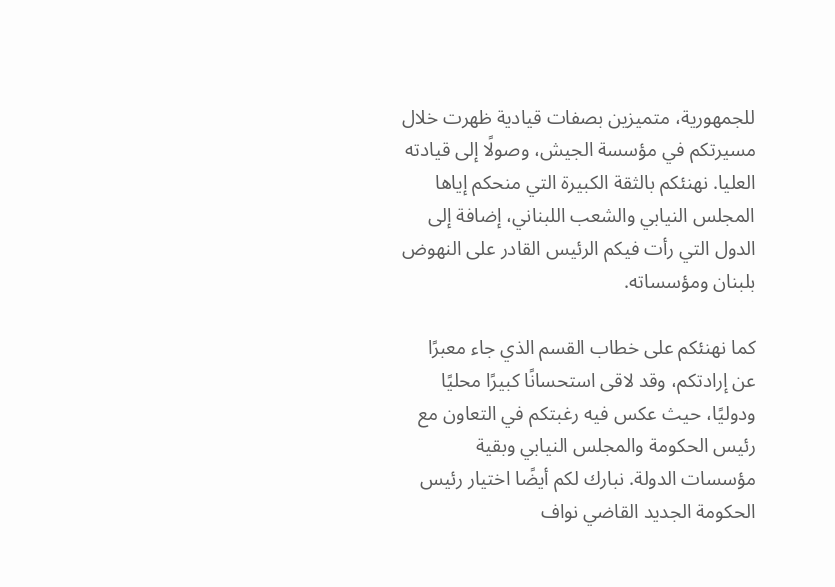للجمهورية، متميزين بصفات قيادية ظهرت خلال مسيرتكم في مؤسسة الجيش، وصولًا إلى قيادته العليا. نهنئكم بالثقة الكبيرة التي منحكم إياها المجلس النيابي والشعب اللبناني، إضافة إلى الدول التي رأت فيكم الرئيس القادر على النهوض بلبنان ومؤسساته.

كما نهنئكم على خطاب القسم الذي جاء معبرًا عن إرادتكم، وقد لاقى استحسانًا كبيرًا محليًا ودوليًا، حيث عكس فيه رغبتكم في التعاون مع رئيس الحكومة والمجلس النيابي وبقية مؤسسات الدولة. نبارك لكم أيضًا اختيار رئيس الحكومة الجديد القاضي نواف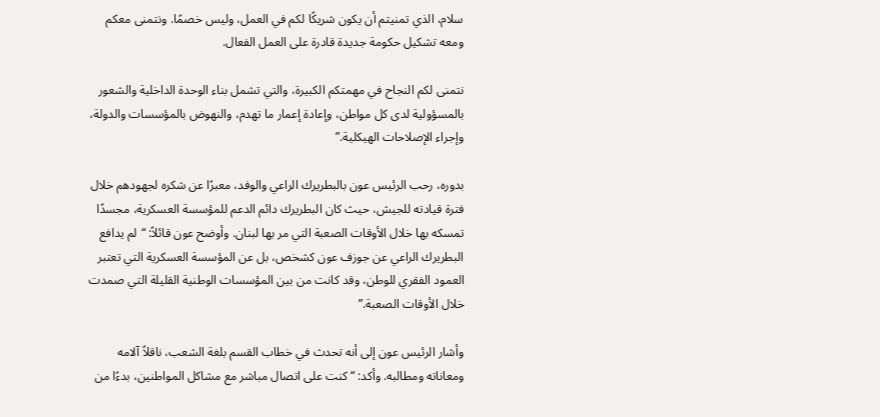سلام، الذي تمنيتم أن يكون شريكًا لكم في العمل، وليس خصمًا. ونتمنى معكم ومعه تشكيل حكومة جديدة قادرة على العمل الفعال.

نتمنى لكم النجاح في مهمتكم الكبيرة، والتي تشمل بناء الوحدة الداخلية والشعور بالمسؤولية لدى كل مواطن، وإعادة إعمار ما تهدم، والنهوض بالمؤسسات والدولة، وإجراء الإصلاحات الهيكلية.”

بدوره، رحب الرئيس عون بالبطريرك الراعي والوفد، معبرًا عن شكره لجهودهم خلال فترة قيادته للجيش، حيث كان البطريرك دائم الدعم للمؤسسة العسكرية، مجسدًا تمسكه بها خلال الأوقات الصعبة التي مر بها لبنان. وأوضح عون قائلاً: “لم يدافع البطريرك الراعي عن جوزف عون كشخص، بل عن المؤسسة العسكرية التي تعتبر العمود الفقري للوطن، وقد كانت من بين المؤسسات الوطنية القليلة التي صمدت خلال الأوقات الصعبة.”

وأشار الرئيس عون إلى أنه تحدث في خطاب القسم بلغة الشعب، ناقلاً آلامه ومعاناته ومطالبه. وأكد: “كنت على اتصال مباشر مع مشاكل المواطنين، بدءًا من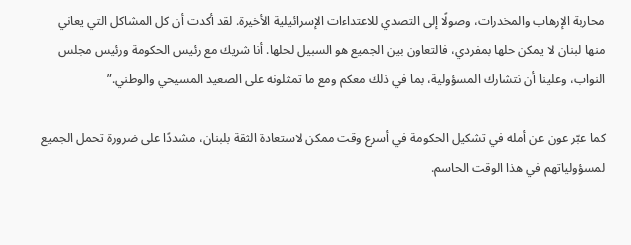محاربة الإرهاب والمخدرات، وصولًا إلى التصدي للاعتداءات الإسرائيلية الأخيرة. لقد أكدت أن كل المشاكل التي يعاني منها لبنان لا يمكن حلها بمفردي، فالتعاون بين الجميع هو السبيل لحلها. أنا شريك مع رئيس الحكومة ورئيس مجلس النواب، وعلينا أن نتشارك المسؤولية، بما في ذلك معكم ومع ما تمثلونه على الصعيد المسيحي والوطني.”

كما عبّر عون عن أمله في تشكيل الحكومة في أسرع وقت ممكن لاستعادة الثقة بلبنان، مشددًا على ضرورة تحمل الجميع لمسؤولياتهم في هذا الوقت الحاسم.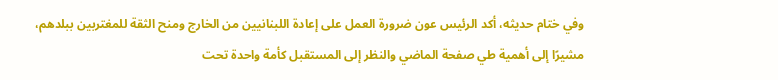وفي ختام حديثه، أكد الرئيس عون ضرورة العمل على إعادة اللبنانيين من الخارج ومنح الثقة للمغتربين ببلدهم، مشيرًا إلى أهمية طي صفحة الماضي والنظر إلى المستقبل كأمة واحدة تحت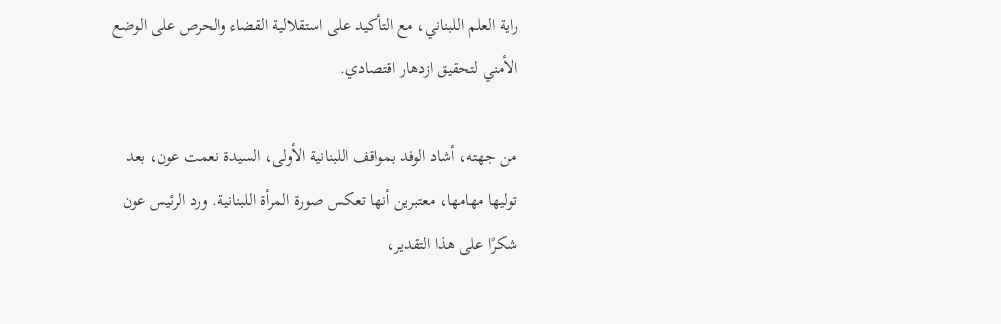راية العلم اللبناني، مع التأكيد على استقلالية القضاء والحرص على الوضع الأمني لتحقيق ازدهار اقتصادي.

من جهته، أشاد الوفد بمواقف اللبنانية الأولى، السيدة نعمت عون، بعد توليها مهامها، معتبرين أنها تعكس صورة المرأة اللبنانية. ورد الرئيس عون شكرًا على هذا التقدير،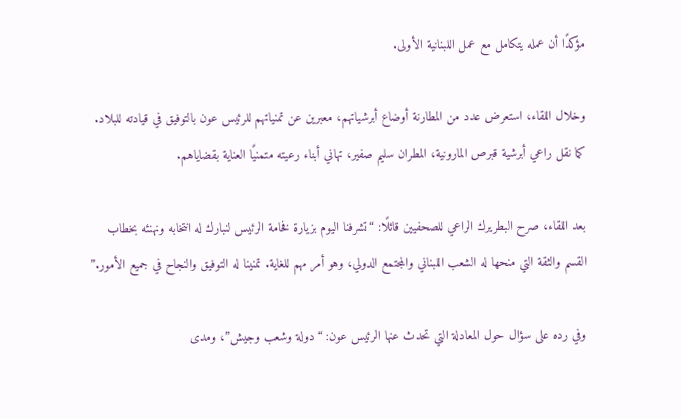مؤكدًا أن عمله يتكامل مع عمل اللبنانية الأولى.

وخلال اللقاء، استعرض عدد من المطارنة أوضاع أبرشياتهم، معبرين عن تمنياتهم للرئيس عون بالتوفيق في قيادته للبلاد. كما نقل راعي أبرشية قبرص المارونية، المطران سليم صفير، تهاني أبناء رعيته متمنيًا العناية بقضاياهم.

بعد اللقاء، صرح البطريرك الراعي للصحفيين قائلًا: “تشرفنا اليوم بزيارة فخامة الرئيس لنبارك له انتخابه ونهنئه بخطاب القسم والثقة التي منحها له الشعب اللبناني والمجتمع الدولي، وهو أمر مهم للغاية. تمنينا له التوفيق والنجاح في جميع الأمور.”

وفي رده على سؤال حول المعادلة التي تحدث عنها الرئيس عون: “دولة وشعب وجيش”، ومدى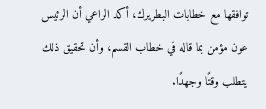توافقها مع خطابات البطريرك، أكد الراعي أن الرئيس عون مؤمن بما قاله في خطاب القسم، وأن تحقيق ذلك يتطلب وقتًا وجهدًا.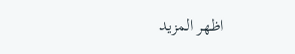اظهر المزيد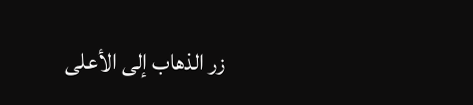زر الذهاب إلى الأعلى